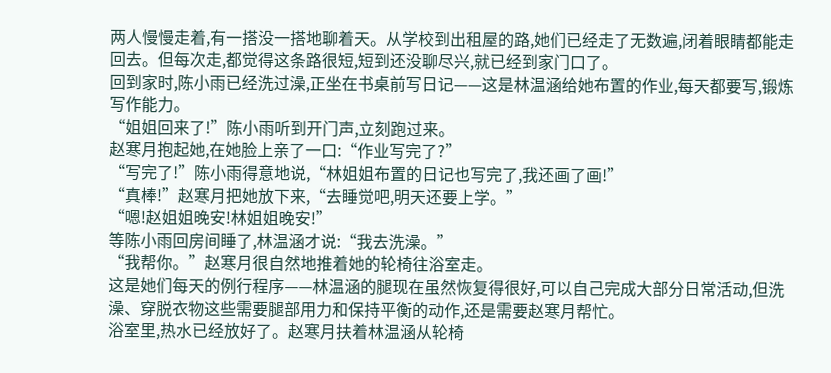两人慢慢走着,有一搭没一搭地聊着天。从学校到出租屋的路,她们已经走了无数遍,闭着眼睛都能走回去。但每次走,都觉得这条路很短,短到还没聊尽兴,就已经到家门口了。
回到家时,陈小雨已经洗过澡,正坐在书桌前写日记——这是林温涵给她布置的作业,每天都要写,锻炼写作能力。
“姐姐回来了!”陈小雨听到开门声,立刻跑过来。
赵寒月抱起她,在她脸上亲了一口:“作业写完了?”
“写完了!”陈小雨得意地说,“林姐姐布置的日记也写完了,我还画了画!”
“真棒!”赵寒月把她放下来,“去睡觉吧,明天还要上学。”
“嗯!赵姐姐晚安!林姐姐晚安!”
等陈小雨回房间睡了,林温涵才说:“我去洗澡。”
“我帮你。”赵寒月很自然地推着她的轮椅往浴室走。
这是她们每天的例行程序——林温涵的腿现在虽然恢复得很好,可以自己完成大部分日常活动,但洗澡、穿脱衣物这些需要腿部用力和保持平衡的动作,还是需要赵寒月帮忙。
浴室里,热水已经放好了。赵寒月扶着林温涵从轮椅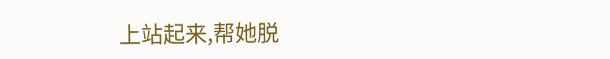上站起来,帮她脱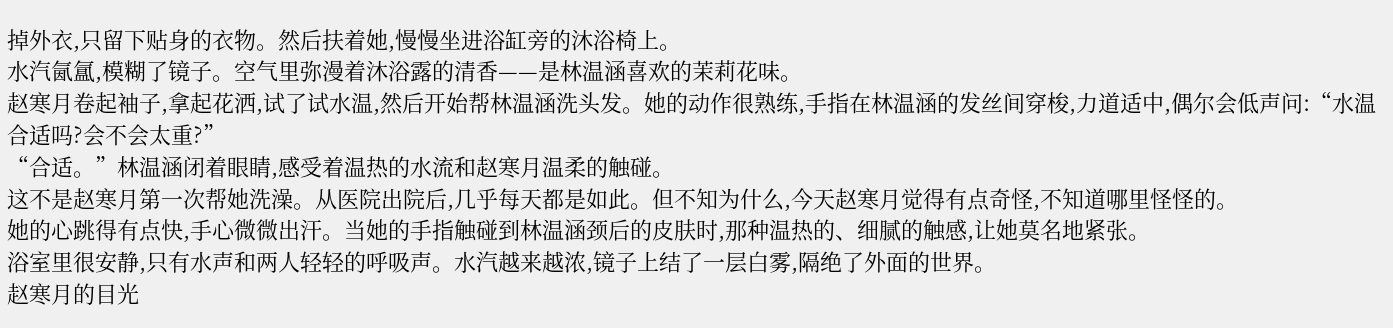掉外衣,只留下贴身的衣物。然后扶着她,慢慢坐进浴缸旁的沐浴椅上。
水汽氤氲,模糊了镜子。空气里弥漫着沐浴露的清香——是林温涵喜欢的茉莉花味。
赵寒月卷起袖子,拿起花洒,试了试水温,然后开始帮林温涵洗头发。她的动作很熟练,手指在林温涵的发丝间穿梭,力道适中,偶尔会低声问:“水温合适吗?会不会太重?”
“合适。”林温涵闭着眼睛,感受着温热的水流和赵寒月温柔的触碰。
这不是赵寒月第一次帮她洗澡。从医院出院后,几乎每天都是如此。但不知为什么,今天赵寒月觉得有点奇怪,不知道哪里怪怪的。
她的心跳得有点快,手心微微出汗。当她的手指触碰到林温涵颈后的皮肤时,那种温热的、细腻的触感,让她莫名地紧张。
浴室里很安静,只有水声和两人轻轻的呼吸声。水汽越来越浓,镜子上结了一层白雾,隔绝了外面的世界。
赵寒月的目光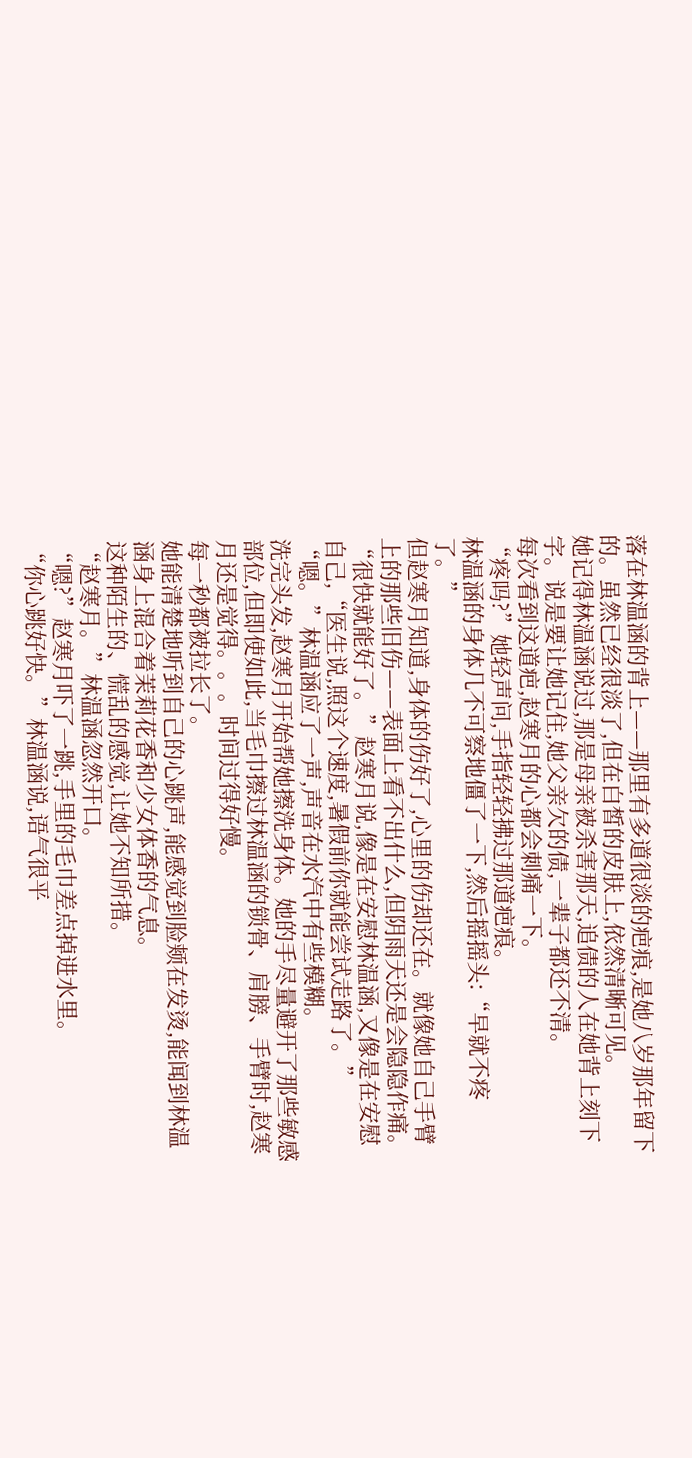落在林温涵的背上——那里有多道很淡的疤痕,是她八岁那年留下的。虽然已经很淡了,但在白皙的皮肤上,依然清晰可见。
她记得林温涵说过,那是母亲被杀害那天,追债的人在她背上刻下字。说是要让她记住,她父亲欠的债,一辈子都还不清。
每次看到这道疤,赵寒月的心都会刺痛一下。
“疼吗?”她轻声问,手指轻轻拂过那道疤痕。
林温涵的身体几不可察地僵了一下,然后摇摇头:“早就不疼了。”
但赵寒月知道,身体的伤好了,心里的伤却还在。就像她自己手臂上的那些旧伤——表面上看不出什么,但阴雨天还是会隐隐作痛。
“很快就能好了。”赵寒月说,像是在安慰林温涵,又像是在安慰自己,“医生说,照这个速度,暑假前你就能尝试走路了。”
“嗯。”林温涵应了一声,声音在水汽中有些模糊。
洗完头发,赵寒月开始帮她擦洗身体。她的手尽量避开了那些敏感部位,但即使如此,当毛巾擦过林温涵的锁骨、肩膀、手臂时,赵寒月还是觉得。。。时间过得好慢。
每一秒都被拉长了。
她能清楚地听到自己的心跳声,能感觉到脸颊在发烫,能闻到林温涵身上混合着茉莉花香和少女体香的气息。
这种陌生的、慌乱的感觉,让她不知所措。
“赵寒月。”林温涵忽然开口。
“嗯?”赵寒月吓了一跳,手里的毛巾差点掉进水里。
“你心跳好快。”林温涵说,语气很平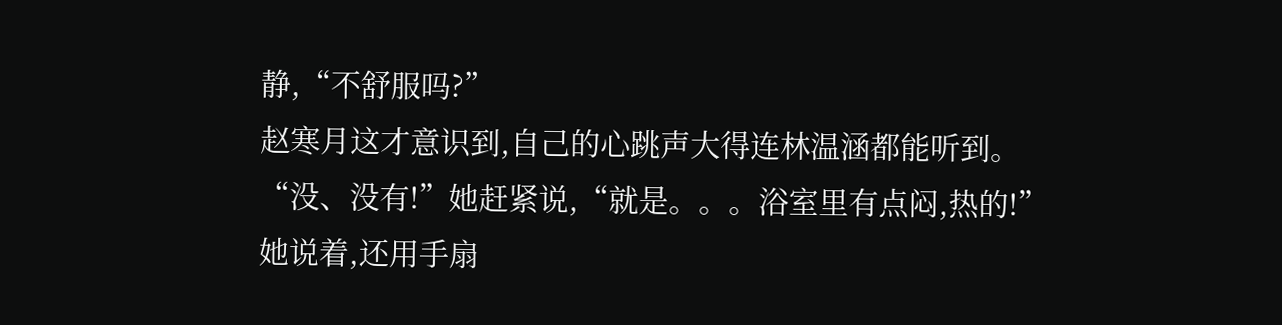静,“不舒服吗?”
赵寒月这才意识到,自己的心跳声大得连林温涵都能听到。
“没、没有!”她赶紧说,“就是。。。浴室里有点闷,热的!”
她说着,还用手扇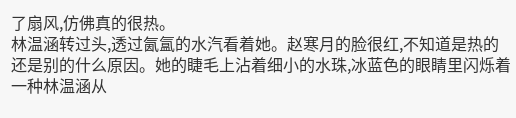了扇风,仿佛真的很热。
林温涵转过头,透过氤氲的水汽看着她。赵寒月的脸很红,不知道是热的还是别的什么原因。她的睫毛上沾着细小的水珠,冰蓝色的眼睛里闪烁着一种林温涵从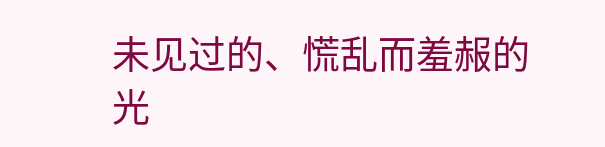未见过的、慌乱而羞赧的光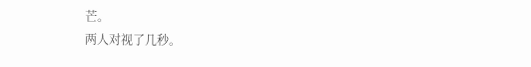芒。
两人对视了几秒。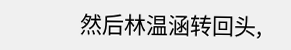然后林温涵转回头,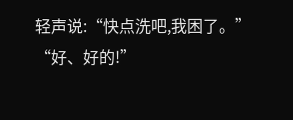轻声说:“快点洗吧,我困了。”
“好、好的!”